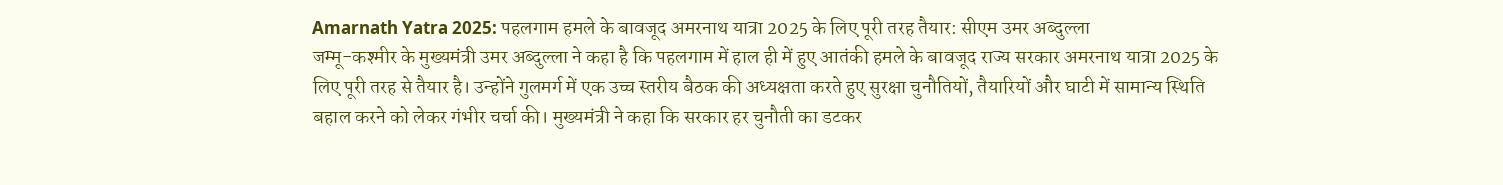Amarnath Yatra 2025: पहलगाम हमले के बावजूद अमरनाथ यात्रा 2025 के लिए पूरी तरह तैयार: सीएम उमर अब्दुल्ला
जम्मू-कश्मीर के मुख्यमंत्री उमर अब्दुल्ला ने कहा है कि पहलगाम में हाल ही में हुए आतंकी हमले के बावजूद राज्य सरकार अमरनाथ यात्रा 2025 के लिए पूरी तरह से तैयार है। उन्होंने गुलमर्ग में एक उच्च स्तरीय बैठक की अध्यक्षता करते हुए सुरक्षा चुनौतियों, तैयारियों और घाटी में सामान्य स्थिति बहाल करने को लेकर गंभीर चर्चा की। मुख्यमंत्री ने कहा कि सरकार हर चुनौती का डटकर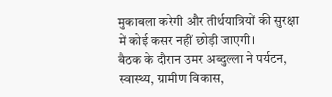मुकाबला करेगी और तीर्थयात्रियों की सुरक्षा में कोई कसर नहीं छोड़ी जाएगी।
बैठक के दौरान उमर अब्दुल्ला ने पर्यटन, स्वास्थ्य, ग्रामीण विकास,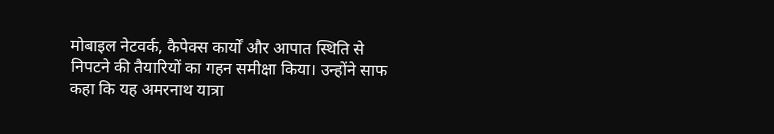मोबाइल नेटवर्क, कैपेक्स कार्यों और आपात स्थिति से निपटने की तैयारियों का गहन समीक्षा किया। उन्होंने साफ कहा कि यह अमरनाथ यात्रा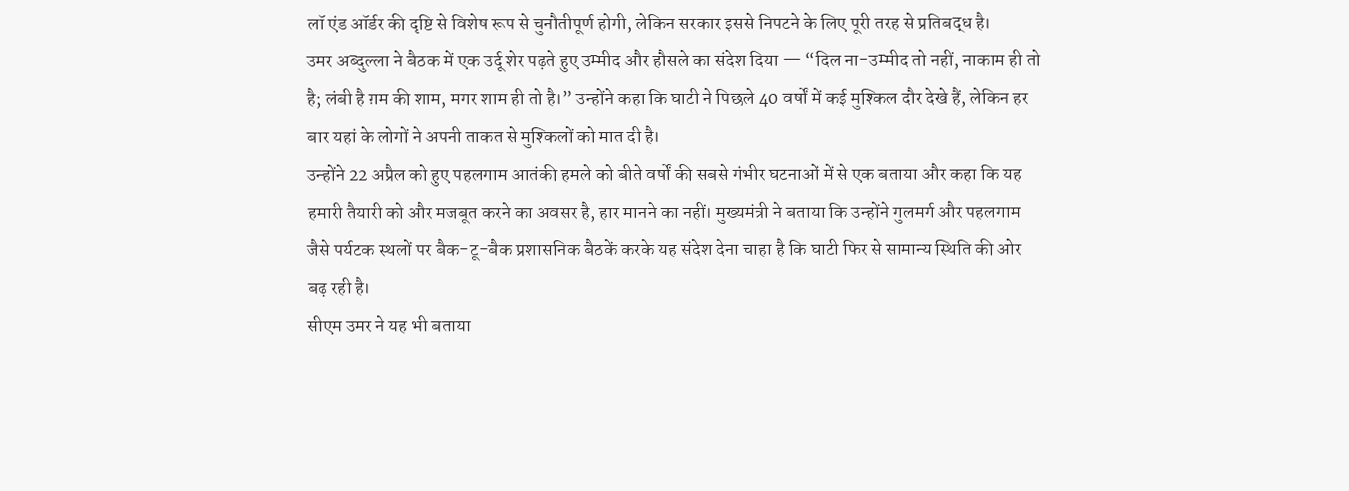लॉ एंड ऑर्डर की दृष्टि से विशेष रूप से चुनौतीपूर्ण होगी, लेकिन सरकार इससे निपटने के लिए पूरी तरह से प्रतिबद्ध है।
उमर अब्दुल्ला ने बैठक में एक उर्दू शेर पढ़ते हुए उम्मीद और हौसले का संदेश दिया — “दिल ना-उम्मीद तो नहीं, नाकाम ही तो है; लंबी है ग़म की शाम, मगर शाम ही तो है।” उन्होंने कहा कि घाटी ने पिछले 40 वर्षों में कई मुश्किल दौर देखे हैं, लेकिन हर बार यहां के लोगों ने अपनी ताकत से मुश्किलों को मात दी है।
उन्होंने 22 अप्रैल को हुए पहलगाम आतंकी हमले को बीते वर्षों की सबसे गंभीर घटनाओं में से एक बताया और कहा कि यह हमारी तैयारी को और मजबूत करने का अवसर है, हार मानने का नहीं। मुख्यमंत्री ने बताया कि उन्होंने गुलमर्ग और पहलगाम जैसे पर्यटक स्थलों पर बैक-टू-बैक प्रशासनिक बैठकें करके यह संदेश देना चाहा है कि घाटी फिर से सामान्य स्थिति की ओर बढ़ रही है।
सीएम उमर ने यह भी बताया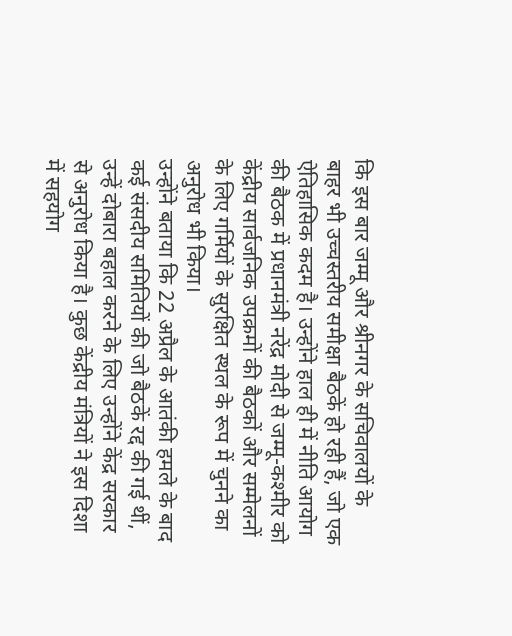कि इस बार जम्मू और श्रीनगर के सचिवालयों के बाहर भी उच्चस्तरीय समीक्षा बैठकें हो रही हैं, जो एक ऐतिहासिक कदम है। उन्होंने हाल ही में नीति आयोग की बैठक में प्रधानमंत्री नरेंद्र मोदी से जम्मू-कश्मीर को केंद्रीय सार्वजनिक उपक्रमों की बैठकों और सम्मेलनों के लिए गर्मियों के सुरक्षित स्थल के रूप में चुनने का अनुरोध भी किया।
उन्होंने बताया कि 22 अप्रैल के आतंकी हमले के बाद कई संसदीय समितियों की जो बैठकें रद्द की गई थीं, उन्हें दोबारा बहाल करने के लिए उन्होंने केंद्र सरकार से अनुरोध किया है। कुछ केंद्रीय मंत्रियों ने इस दिशा में सहयोग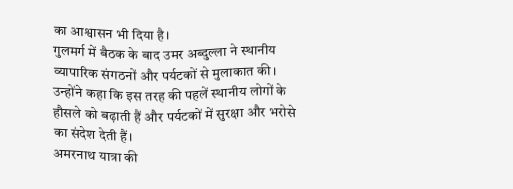का आश्वासन भी दिया है।
गुलमर्ग में बैठक के बाद उमर अब्दुल्ला ने स्थानीय व्यापारिक संगठनों और पर्यटकों से मुलाकात की। उन्होंने कहा कि इस तरह की पहलें स्थानीय लोगों के हौसले को बढ़ाती हैं और पर्यटकों में सुरक्षा और भरोसे का संदेश देती हैं।
अमरनाथ यात्रा की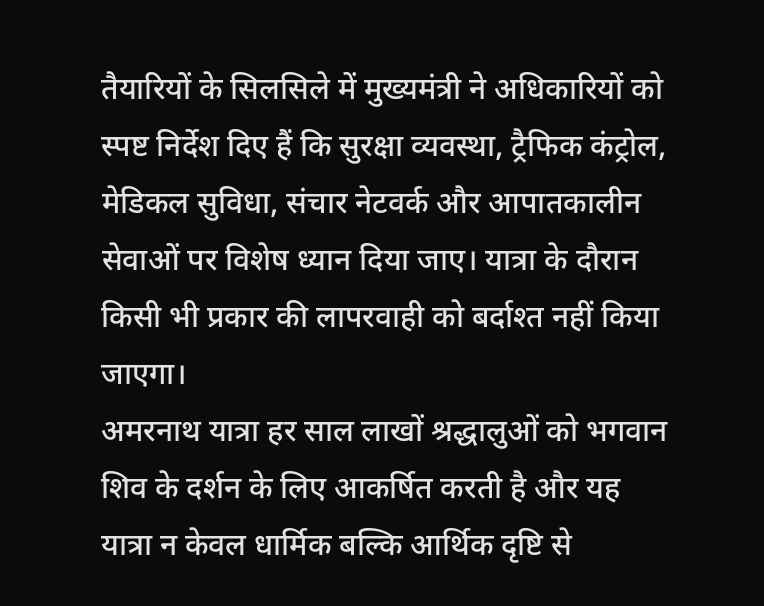तैयारियों के सिलसिले में मुख्यमंत्री ने अधिकारियों को स्पष्ट निर्देश दिए हैं कि सुरक्षा व्यवस्था, ट्रैफिक कंट्रोल, मेडिकल सुविधा, संचार नेटवर्क और आपातकालीन सेवाओं पर विशेष ध्यान दिया जाए। यात्रा के दौरान किसी भी प्रकार की लापरवाही को बर्दाश्त नहीं किया जाएगा।
अमरनाथ यात्रा हर साल लाखों श्रद्धालुओं को भगवान शिव के दर्शन के लिए आकर्षित करती है और यह यात्रा न केवल धार्मिक बल्कि आर्थिक दृष्टि से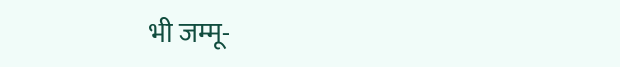भी जम्मू-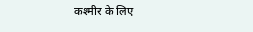कश्मीर के लिए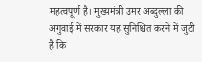महत्वपूर्ण है। मुख्यमंत्री उमर अब्दुल्ला की अगुवाई में सरकार यह सुनिश्चित करने में जुटी है कि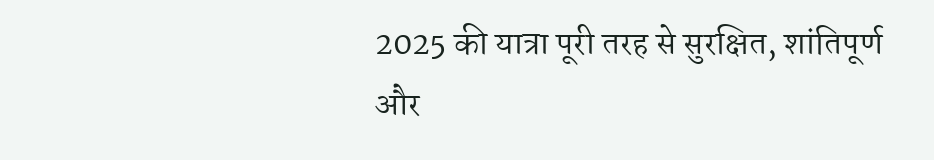2025 की यात्रा पूरी तरह से सुरक्षित, शांतिपूर्ण और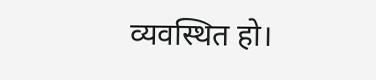व्यवस्थित हो।